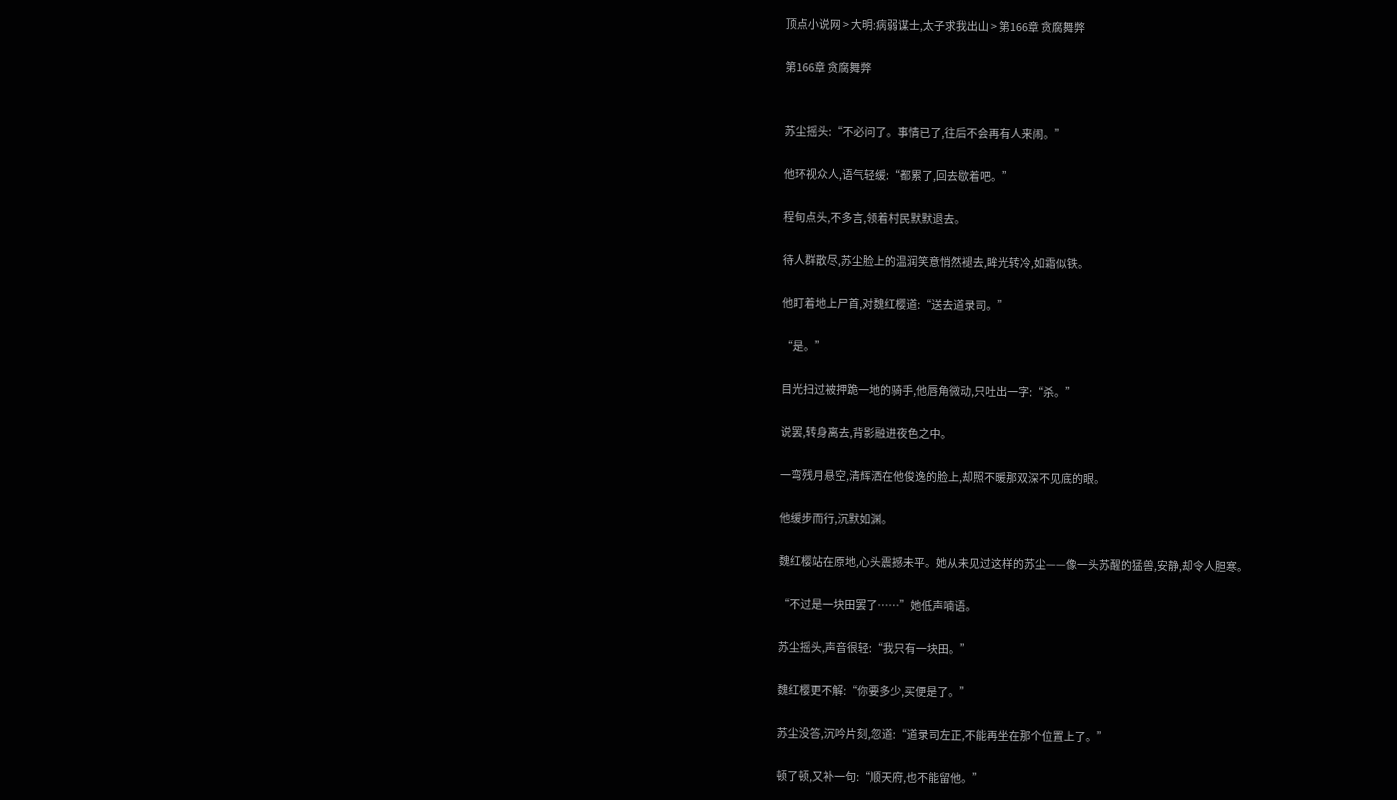顶点小说网 > 大明:病弱谋士,太子求我出山 > 第166章 贪腐舞弊

第166章 贪腐舞弊


苏尘摇头:“不必问了。事情已了,往后不会再有人来闹。”

他环视众人,语气轻缓:“都累了,回去歇着吧。”

程旬点头,不多言,领着村民默默退去。

待人群散尽,苏尘脸上的温润笑意悄然褪去,眸光转冷,如霜似铁。

他盯着地上尸首,对魏红樱道:“送去道录司。”

“是。”

目光扫过被押跪一地的骑手,他唇角微动,只吐出一字:“杀。”

说罢,转身离去,背影融进夜色之中。

一弯残月悬空,清辉洒在他俊逸的脸上,却照不暖那双深不见底的眼。

他缓步而行,沉默如渊。

魏红樱站在原地,心头震撼未平。她从未见过这样的苏尘——像一头苏醒的猛兽,安静,却令人胆寒。

“不过是一块田罢了……”她低声喃语。

苏尘摇头,声音很轻:“我只有一块田。”

魏红樱更不解:“你要多少,买便是了。”

苏尘没答,沉吟片刻,忽道:“道录司左正,不能再坐在那个位置上了。”

顿了顿,又补一句:“顺天府,也不能留他。”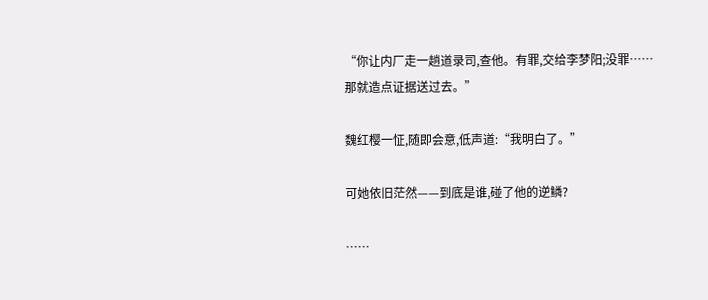“你让内厂走一趟道录司,查他。有罪,交给李梦阳;没罪……那就造点证据送过去。”

魏红樱一怔,随即会意,低声道:“我明白了。”

可她依旧茫然——到底是谁,碰了他的逆鳞?

……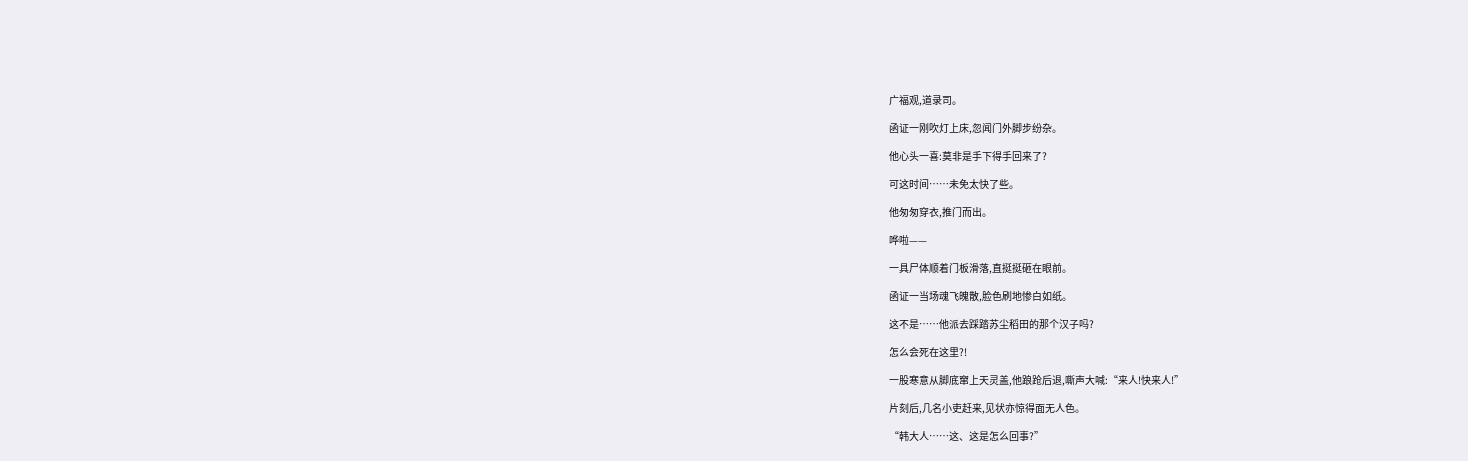广福观,道录司。

函证一刚吹灯上床,忽闻门外脚步纷杂。

他心头一喜:莫非是手下得手回来了?

可这时间……未免太快了些。

他匆匆穿衣,推门而出。

哗啦——

一具尸体顺着门板滑落,直挺挺砸在眼前。

函证一当场魂飞魄散,脸色刷地惨白如纸。

这不是……他派去踩踏苏尘稻田的那个汉子吗?

怎么会死在这里?!

一股寒意从脚底窜上天灵盖,他踉跄后退,嘶声大喊:“来人!快来人!”

片刻后,几名小吏赶来,见状亦惊得面无人色。

“韩大人……这、这是怎么回事?”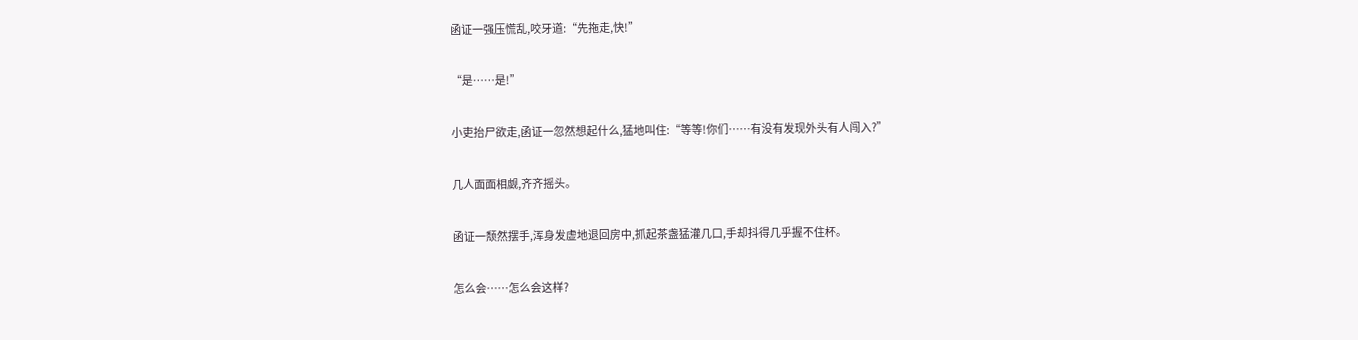函证一强压慌乱,咬牙道:“先拖走,快!”

“是……是!”

小吏抬尸欲走,函证一忽然想起什么,猛地叫住:“等等!你们……有没有发现外头有人闯入?”

几人面面相觑,齐齐摇头。

函证一颓然摆手,浑身发虚地退回房中,抓起茶盏猛灌几口,手却抖得几乎握不住杯。

怎么会……怎么会这样?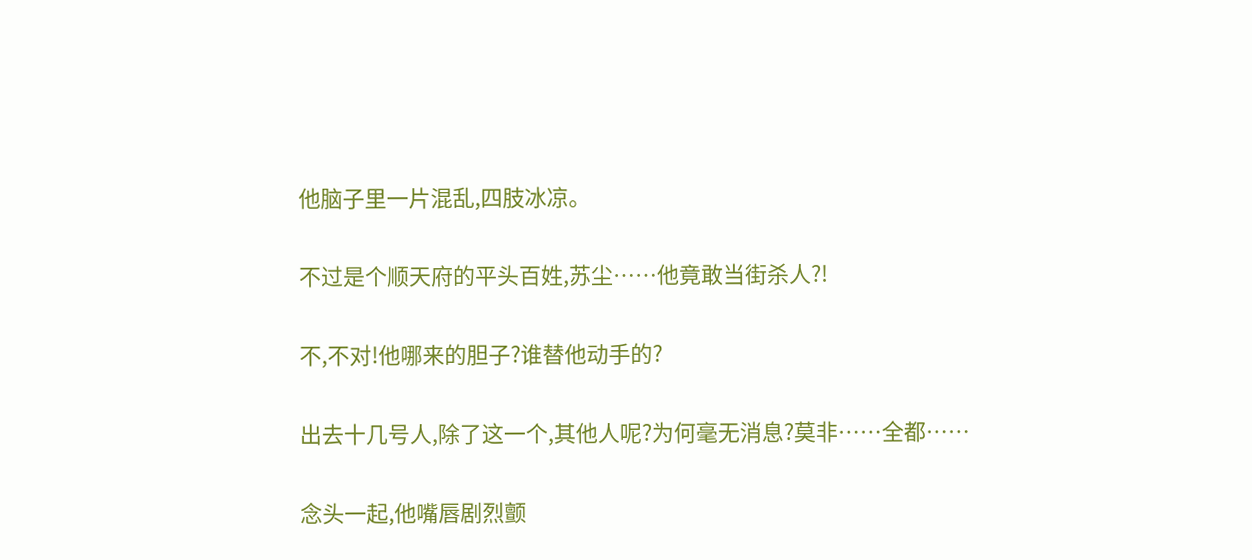他脑子里一片混乱,四肢冰凉。

不过是个顺天府的平头百姓,苏尘……他竟敢当街杀人?!

不,不对!他哪来的胆子?谁替他动手的?

出去十几号人,除了这一个,其他人呢?为何毫无消息?莫非……全都……

念头一起,他嘴唇剧烈颤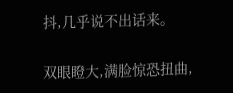抖,几乎说不出话来。

双眼瞪大,满脸惊恐扭曲,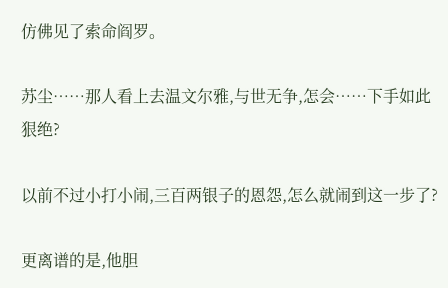仿佛见了索命阎罗。

苏尘……那人看上去温文尔雅,与世无争,怎会……下手如此狠绝?

以前不过小打小闹,三百两银子的恩怨,怎么就闹到这一步了?

更离谱的是,他胆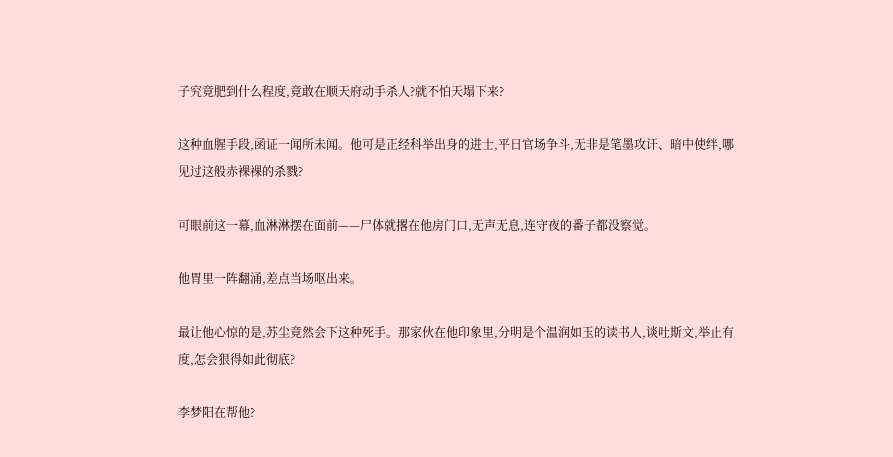子究竟肥到什么程度,竟敢在顺天府动手杀人?就不怕天塌下来?

这种血腥手段,函证一闻所未闻。他可是正经科举出身的进士,平日官场争斗,无非是笔墨攻讦、暗中使绊,哪见过这般赤裸裸的杀戮?

可眼前这一幕,血淋淋摆在面前——尸体就撂在他房门口,无声无息,连守夜的番子都没察觉。

他胃里一阵翻涌,差点当场呕出来。

最让他心惊的是,苏尘竟然会下这种死手。那家伙在他印象里,分明是个温润如玉的读书人,谈吐斯文,举止有度,怎会狠得如此彻底?

李梦阳在帮他?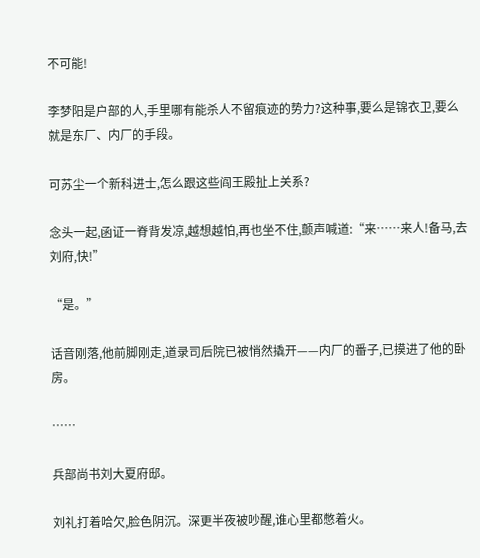不可能!

李梦阳是户部的人,手里哪有能杀人不留痕迹的势力?这种事,要么是锦衣卫,要么就是东厂、内厂的手段。

可苏尘一个新科进士,怎么跟这些阎王殿扯上关系?

念头一起,函证一脊背发凉,越想越怕,再也坐不住,颤声喊道:“来……来人!备马,去刘府,快!”

“是。”

话音刚落,他前脚刚走,道录司后院已被悄然撬开——内厂的番子,已摸进了他的卧房。

……

兵部尚书刘大夏府邸。

刘礼打着哈欠,脸色阴沉。深更半夜被吵醒,谁心里都憋着火。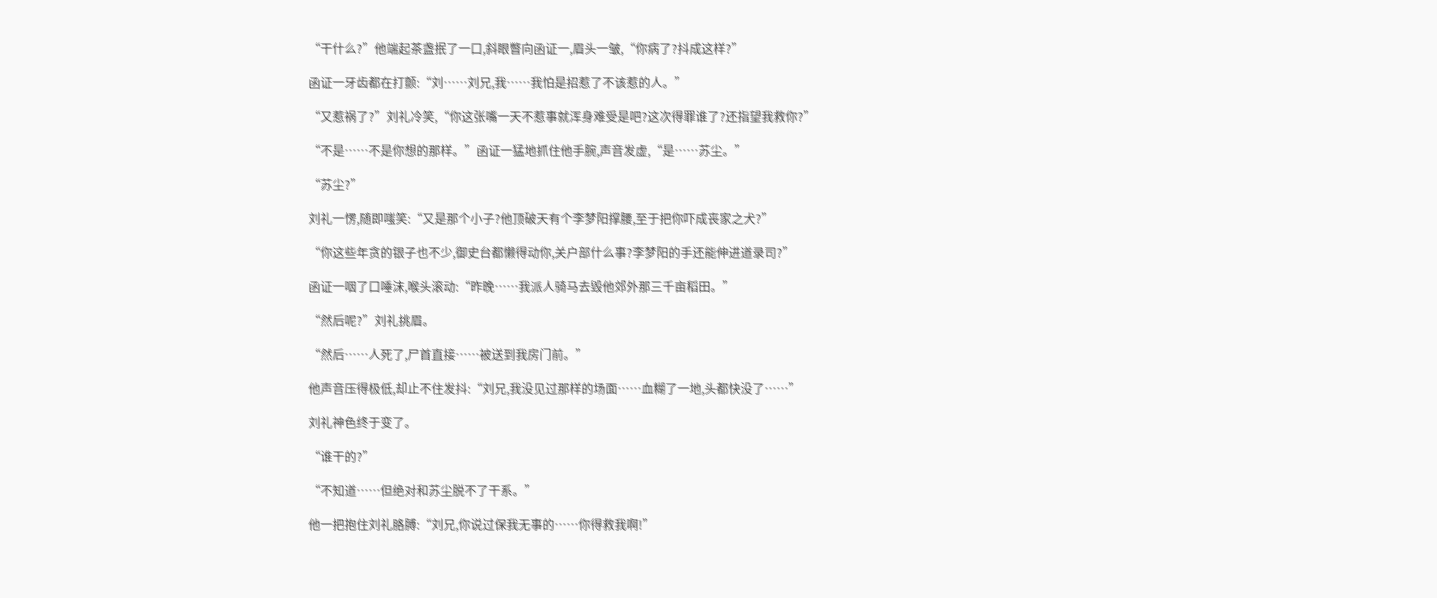“干什么?”他端起茶盏抿了一口,斜眼瞥向函证一,眉头一皱,“你病了?抖成这样?”

函证一牙齿都在打颤:“刘……刘兄,我……我怕是招惹了不该惹的人。”

“又惹祸了?”刘礼冷笑,“你这张嘴一天不惹事就浑身难受是吧?这次得罪谁了?还指望我救你?”

“不是……不是你想的那样。”函证一猛地抓住他手腕,声音发虚,“是……苏尘。”

“苏尘?”

刘礼一愣,随即嗤笑:“又是那个小子?他顶破天有个李梦阳撑腰,至于把你吓成丧家之犬?”

“你这些年贪的银子也不少,御史台都懒得动你,关户部什么事?李梦阳的手还能伸进道录司?”

函证一咽了口唾沫,喉头滚动:“昨晚……我派人骑马去毁他郊外那三千亩稻田。”

“然后呢?”刘礼挑眉。

“然后……人死了,尸首直接……被送到我房门前。”

他声音压得极低,却止不住发抖:“刘兄,我没见过那样的场面……血糊了一地,头都快没了……”

刘礼神色终于变了。

“谁干的?”

“不知道……但绝对和苏尘脱不了干系。”

他一把抱住刘礼胳膊:“刘兄,你说过保我无事的……你得救我啊!”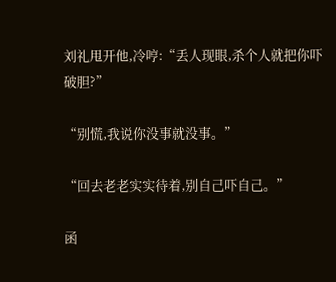刘礼甩开他,冷哼:“丢人现眼,杀个人就把你吓破胆?”

“别慌,我说你没事就没事。”

“回去老老实实待着,别自己吓自己。”

函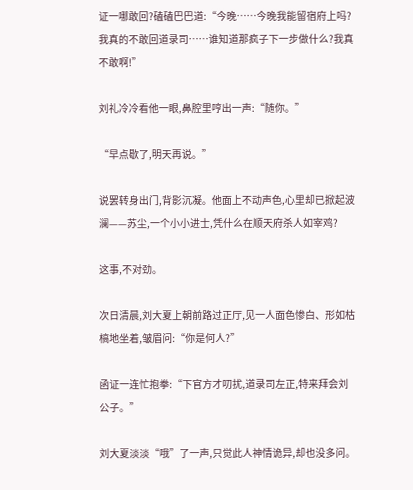证一哪敢回?磕磕巴巴道:“今晚……今晚我能留宿府上吗?我真的不敢回道录司……谁知道那疯子下一步做什么?我真不敢啊!”

刘礼冷冷看他一眼,鼻腔里哼出一声:“随你。”

“早点歇了,明天再说。”

说罢转身出门,背影沉凝。他面上不动声色,心里却已掀起波澜——苏尘,一个小小进士,凭什么在顺天府杀人如宰鸡?

这事,不对劲。

次日清晨,刘大夏上朝前路过正厅,见一人面色惨白、形如枯槁地坐着,皱眉问:“你是何人?”

函证一连忙抱拳:“下官方才叨扰,道录司左正,特来拜会刘公子。”

刘大夏淡淡“哦”了一声,只觉此人神情诡异,却也没多问。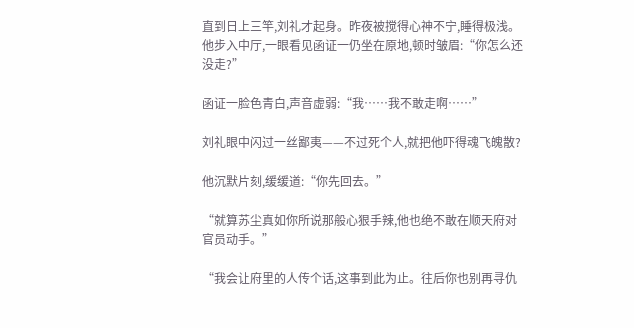直到日上三竿,刘礼才起身。昨夜被搅得心神不宁,睡得极浅。他步入中厅,一眼看见函证一仍坐在原地,顿时皱眉:“你怎么还没走?”

函证一脸色青白,声音虚弱:“我……我不敢走啊……”

刘礼眼中闪过一丝鄙夷——不过死个人,就把他吓得魂飞魄散?

他沉默片刻,缓缓道:“你先回去。”

“就算苏尘真如你所说那般心狠手辣,他也绝不敢在顺天府对官员动手。”

“我会让府里的人传个话,这事到此为止。往后你也别再寻仇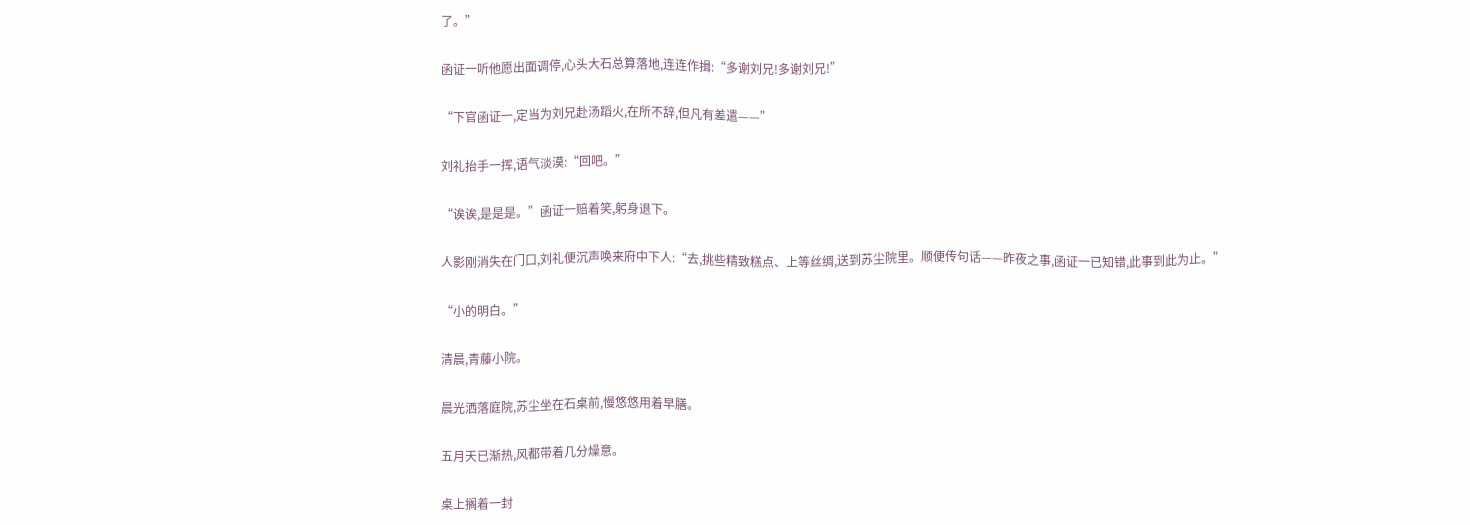了。”

函证一听他愿出面调停,心头大石总算落地,连连作揖:“多谢刘兄!多谢刘兄!”

“下官函证一,定当为刘兄赴汤蹈火,在所不辞,但凡有差遣——”

刘礼抬手一挥,语气淡漠:“回吧。”

“诶诶,是是是。”函证一赔着笑,躬身退下。

人影刚消失在门口,刘礼便沉声唤来府中下人:“去,挑些精致糕点、上等丝绸,送到苏尘院里。顺便传句话——昨夜之事,函证一已知错,此事到此为止。”

“小的明白。”

清晨,青藤小院。

晨光洒落庭院,苏尘坐在石桌前,慢悠悠用着早膳。

五月天已渐热,风都带着几分燥意。

桌上搁着一封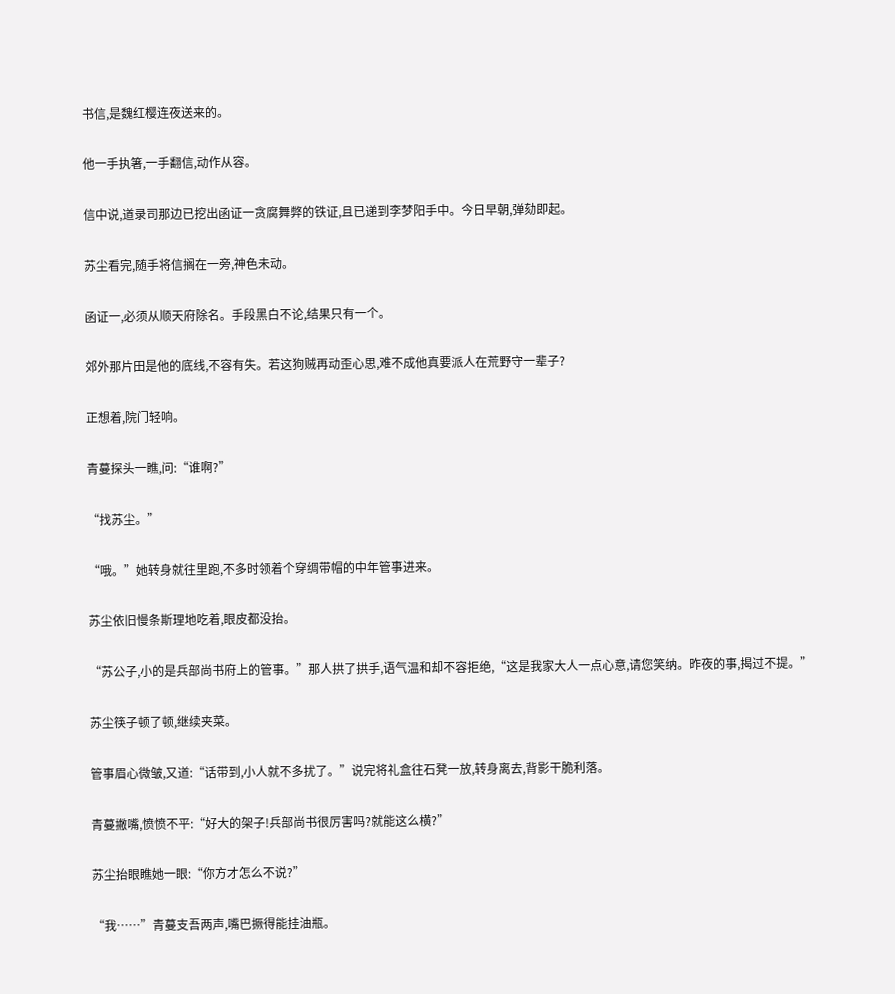书信,是魏红樱连夜送来的。

他一手执箸,一手翻信,动作从容。

信中说,道录司那边已挖出函证一贪腐舞弊的铁证,且已递到李梦阳手中。今日早朝,弹劾即起。

苏尘看完,随手将信搁在一旁,神色未动。

函证一,必须从顺天府除名。手段黑白不论,结果只有一个。

郊外那片田是他的底线,不容有失。若这狗贼再动歪心思,难不成他真要派人在荒野守一辈子?

正想着,院门轻响。

青蔓探头一瞧,问:“谁啊?”

“找苏尘。”

“哦。”她转身就往里跑,不多时领着个穿绸带帽的中年管事进来。

苏尘依旧慢条斯理地吃着,眼皮都没抬。

“苏公子,小的是兵部尚书府上的管事。”那人拱了拱手,语气温和却不容拒绝,“这是我家大人一点心意,请您笑纳。昨夜的事,揭过不提。”

苏尘筷子顿了顿,继续夹菜。

管事眉心微皱,又道:“话带到,小人就不多扰了。”说完将礼盒往石凳一放,转身离去,背影干脆利落。

青蔓撇嘴,愤愤不平:“好大的架子!兵部尚书很厉害吗?就能这么横?”

苏尘抬眼瞧她一眼:“你方才怎么不说?”

“我……”青蔓支吾两声,嘴巴撅得能挂油瓶。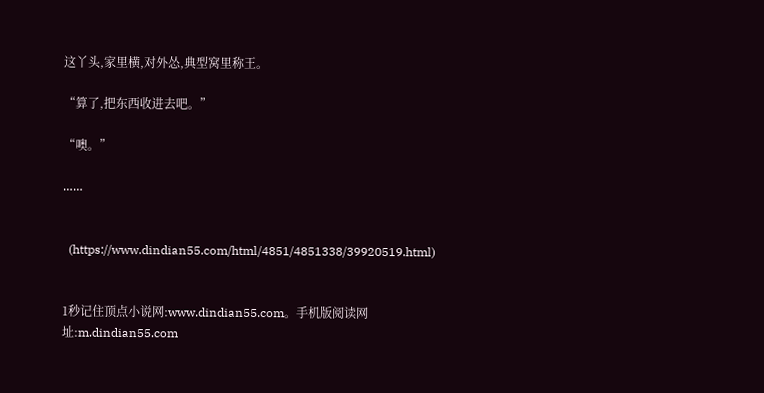这丫头,家里横,对外怂,典型窝里称王。

“算了,把东西收进去吧。”

“噢。”

……


  (https://www.dindian55.com/html/4851/4851338/39920519.html)


1秒记住顶点小说网:www.dindian55.com。手机版阅读网址:m.dindian55.com